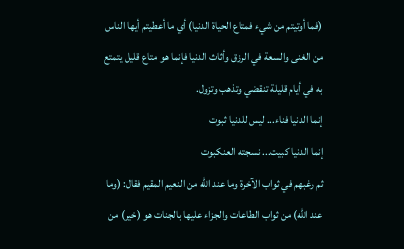(فما أوتيتم من شيء فمتاع الحياة الدنيا) أي ما أعطيتم أيها الناس من الغنى والسعة في الرزق وأثاث الدنيا فإنما هو متاع قليل يتمتع به في أيام قليلة تنقضي وتذهب وتزول.
إنما الدنيا فناء... ليس للدنيا ثبوت
إنما الدنيا كبيت... نسجته العنكبوت
ثم رغبهم في ثواب الآخرة وما عند الله من النعيم المقيم فقال: (وما عند الله) من ثواب الطاعات والجزاء عليها بالجنات هو (خير) من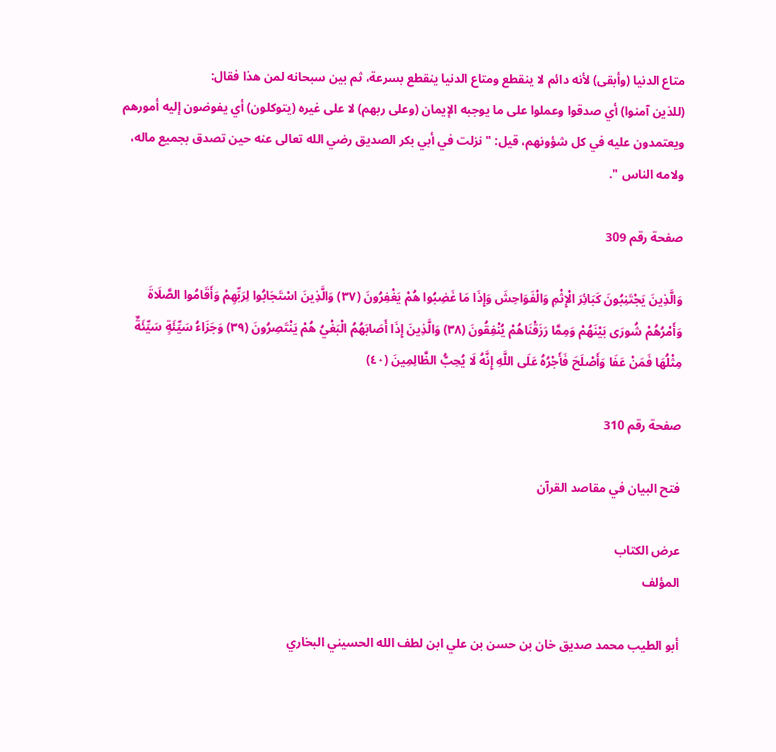متاع الدنيا (وأبقى) لأنه دائم لا ينقطع ومتاع الدنيا ينقطع بسرعة، ثم بين سبحانه لمن هذا فقال:
(للذين آمنوا) أي صدقوا وعملوا على ما يوجبه الإيمان (وعلى ربهم) لا على غيره (يتوكلون) أي يفوضون إليه أمورهم ويعتمدون عليه في كل شؤونهم، قيل: " نزلت في أبي بكر الصديق رضي الله تعالى عنه حين تصدق بجميع ماله، ولامه الناس ".

صفحة رقم 309

وَالَّذِينَ يَجْتَنِبُونَ كَبَائِرَ الْإِثْمِ وَالْفَوَاحِشَ وَإِذَا مَا غَضِبُوا هُمْ يَغْفِرُونَ (٣٧) وَالَّذِينَ اسْتَجَابُوا لِرَبِّهِمْ وَأَقَامُوا الصَّلَاةَ وَأَمْرُهُمْ شُورَى بَيْنَهُمْ وَمِمَّا رَزَقْنَاهُمْ يُنْفِقُونَ (٣٨) وَالَّذِينَ إِذَا أَصَابَهُمُ الْبَغْيُ هُمْ يَنْتَصِرُونَ (٣٩) وَجَزَاءُ سَيِّئَةٍ سَيِّئَةٌ مِثْلُهَا فَمَنْ عَفَا وَأَصْلَحَ فَأَجْرُهُ عَلَى اللَّهِ إِنَّهُ لَا يُحِبُّ الظَّالِمِينَ (٤٠)

صفحة رقم 310

فتح البيان في مقاصد القرآن

عرض الكتاب
المؤلف

أبو الطيب محمد صديق خان بن حسن بن علي ابن لطف الله الحسيني البخاري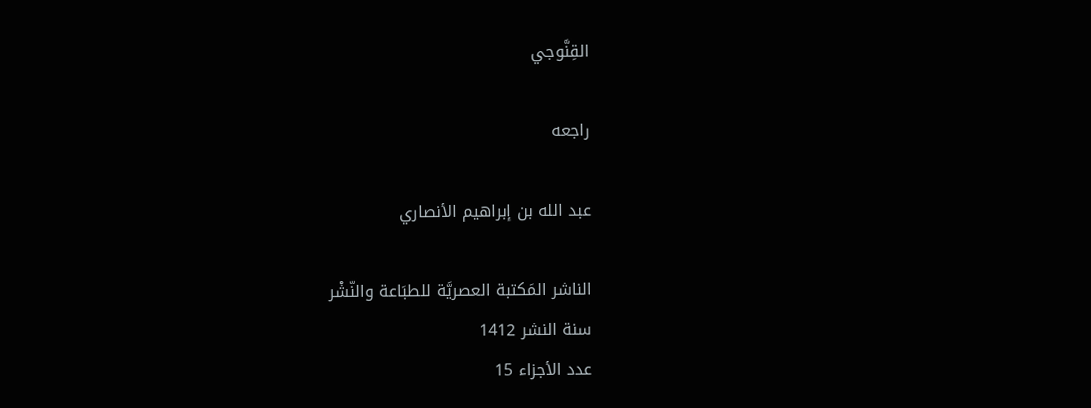القِنَّوجي

راجعه

عبد الله بن إبراهيم الأنصاري

الناشر المَكتبة العصريَّة للطبَاعة والنّشْر
سنة النشر 1412
عدد الأجزاء 15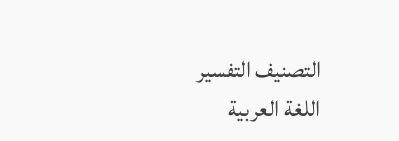التصنيف التفسير
اللغة العربية